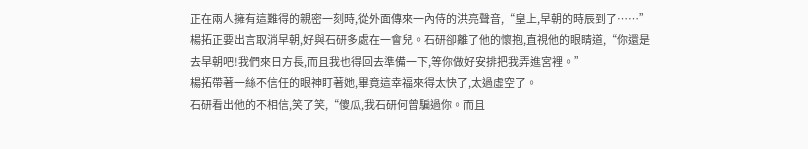正在兩人擁有這難得的親密一刻時,從外面傳來一內侍的洪亮聲音,“皇上,早朝的時辰到了……”
楊拓正要出言取消早朝,好與石研多處在一會兒。石研卻離了他的懷抱,直視他的眼睛道,“你還是去早朝吧!我們來日方長,而且我也得回去準備一下,等你做好安排把我弄進宮裡。”
楊拓帶著一絲不信任的眼神盯著她,畢竟這幸福來得太快了,太過虛空了。
石研看出他的不相信,笑了笑,“傻瓜,我石研何曾騙過你。而且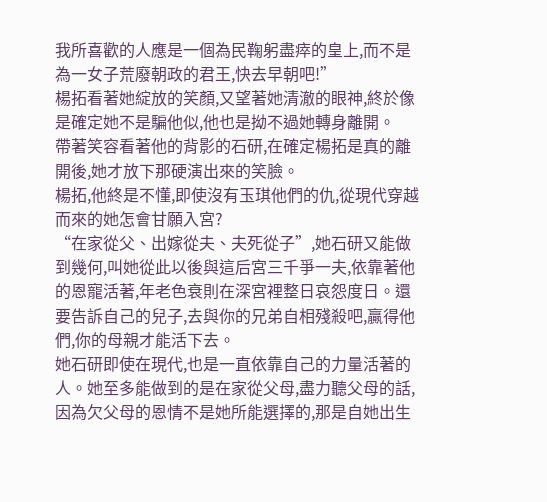我所喜歡的人應是一個為民鞠躬盡瘁的皇上,而不是為一女子荒廢朝政的君王,快去早朝吧!”
楊拓看著她綻放的笑顏,又望著她清澈的眼神,終於像是確定她不是騙他似,他也是拗不過她轉身離開。
帶著笑容看著他的背影的石研,在確定楊拓是真的離開後,她才放下那硬演出來的笑臉。
楊拓,他終是不懂,即使沒有玉琪他們的仇,從現代穿越而來的她怎會甘願入宮?
“在家從父、出嫁從夫、夫死從子”,她石研又能做到幾何,叫她從此以後與這后宮三千爭一夫,依靠著他的恩寵活著,年老色衰則在深宮裡整日哀怨度日。還要告訴自己的兒子,去與你的兄弟自相殘殺吧,贏得他們,你的母親才能活下去。
她石研即使在現代,也是一直依靠自己的力量活著的人。她至多能做到的是在家從父母,盡力聽父母的話,因為欠父母的恩情不是她所能選擇的,那是自她出生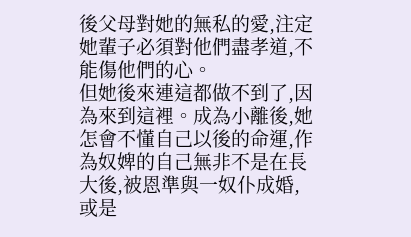後父母對她的無私的愛,注定她輩子必須對他們盡孝道,不能傷他們的心。
但她後來連這都做不到了,因為來到這裡。成為小離後,她怎會不懂自己以後的命運,作為奴婢的自己無非不是在長大後,被恩準與一奴仆成婚,或是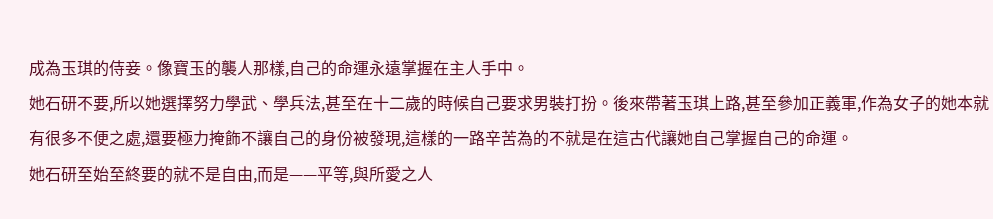成為玉琪的侍妾。像寶玉的襲人那樣,自己的命運永遠掌握在主人手中。
她石研不要,所以她選擇努力學武、學兵法,甚至在十二歲的時候自己要求男裝打扮。後來帶著玉琪上路,甚至參加正義軍,作為女子的她本就有很多不便之處,還要極力掩飾不讓自己的身份被發現,這樣的一路辛苦為的不就是在這古代讓她自己掌握自己的命運。
她石研至始至終要的就不是自由,而是——平等,與所愛之人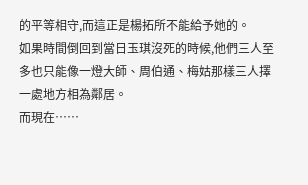的平等相守,而這正是楊拓所不能給予她的。
如果時間倒回到當日玉琪沒死的時候,他們三人至多也只能像一燈大師、周伯通、梅姑那樣三人擇一處地方相為鄰居。
而現在……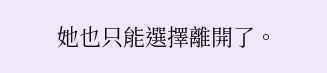她也只能選擇離開了。